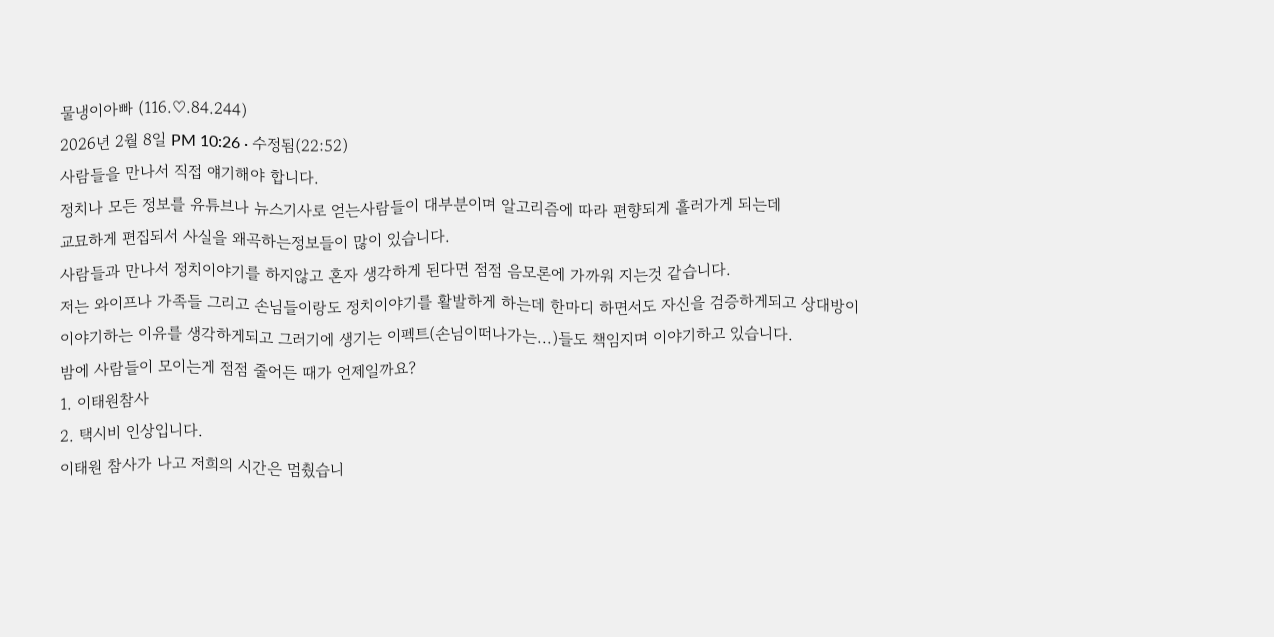물냉이아빠 (116.♡.84.244)
2026년 2월 8일 PM 10:26 · 수정됨(22:52)
사람들을 만나서 직접 얘기해야 합니다.
정치나 모든 정보를 유튜브나 뉴스기사로 얻는사람들이 대부분이며 알고리즘에 따라 편향되게 흘러가게 되는데
교묘하게 편집되서 사실을 왜곡하는정보들이 많이 있습니다.
사람들과 만나서 정치이야기를 하지않고 혼자 생각하게 된다면 점점 음모론에 가까워 지는것 같습니다.
저는 와이프나 가족들 그리고 손님들이랑도 정치이야기를 활발하게 하는데 한마디 하면서도 자신을 검증하게되고 상대방이 이야기하는 이유를 생각하게되고 그러기에 생기는 이펙트(손님이떠나가는...)들도 책임지며 이야기하고 있습니다.
밤에 사람들이 모이는게 점점 줄어든 때가 언제일까요?
1. 이태원참사
2. 택시비 인상입니다.
이태원 참사가 나고 저희의 시간은 멈췄습니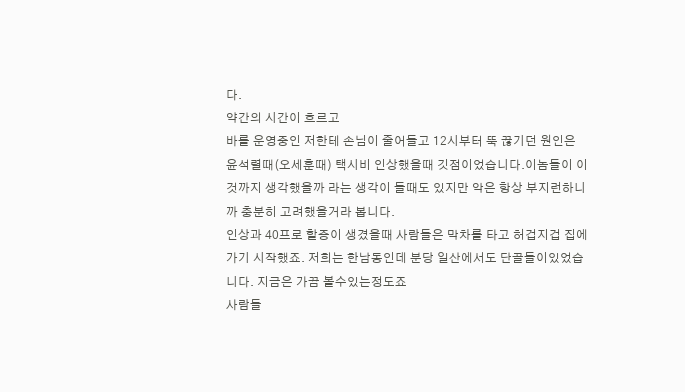다.
약간의 시간이 흐르고
바를 운영중인 저한테 손님이 줄어들고 12시부터 뚝 끊기던 원인은
윤석렬때(오세훈때) 택시비 인상했을때 깃점이었습니다.이놈들이 이것까지 생각했을까 라는 생각이 들때도 있지만 악은 항상 부지런하니까 충분히 고려했을거라 봅니다.
인상과 40프로 할증이 생겼을때 사람들은 막차를 타고 허겁지겁 집에가기 시작했죠. 저희는 한남동인데 분당 일산에서도 단골들이있었습니다. 지금은 가끔 볼수있는정도죠
사람들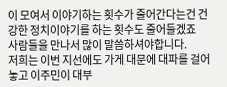이 모여서 이야기하는 횟수가 줄어간다는건 건강한 정치이야기를 하는 횟수도 줄어들겠죠
사람들을 만나서 많이 말씀하셔야합니다.
저희는 이번 지선에도 가게 대문에 대파를 걸어놓고 이주민이 대부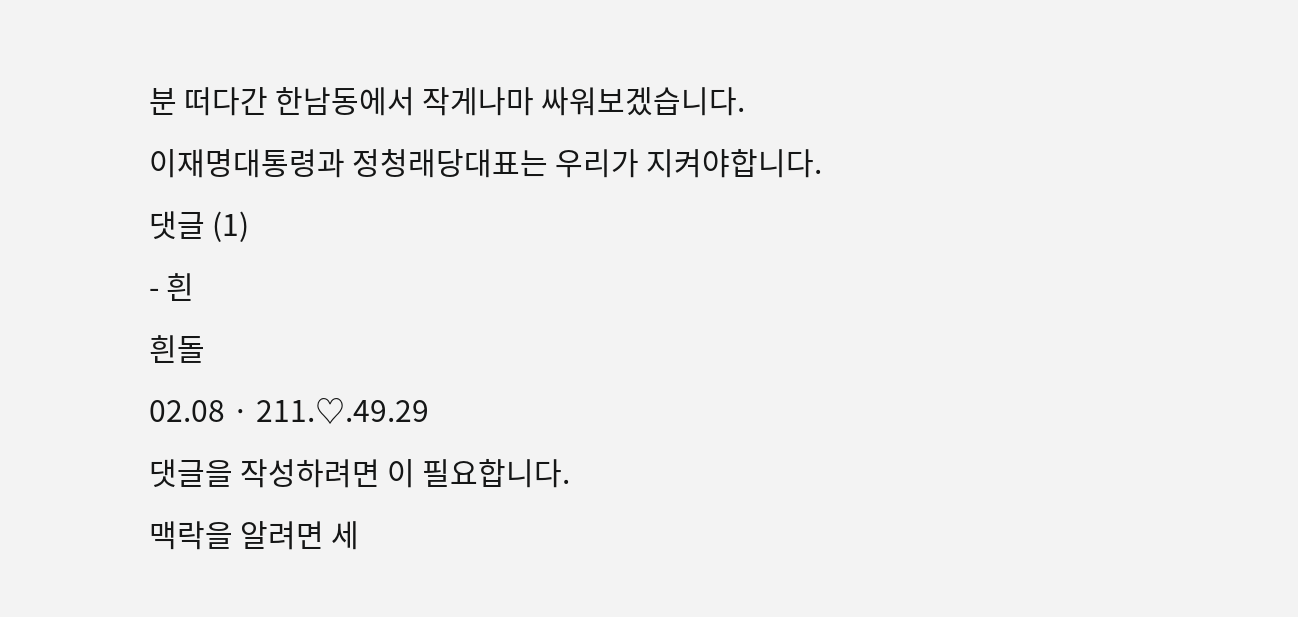분 떠다간 한남동에서 작게나마 싸워보겠습니다.
이재명대통령과 정청래당대표는 우리가 지켜야합니다.
댓글 (1)
- 흰
흰돌
02.08 · 211.♡.49.29
댓글을 작성하려면 이 필요합니다.
맥락을 알려면 세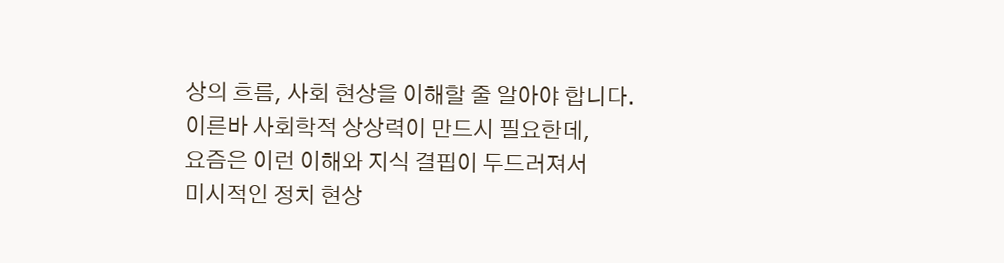상의 흐름, 사회 현상을 이해할 줄 알아야 합니다.
이른바 사회학적 상상력이 만드시 필요한데,
요즘은 이런 이해와 지식 결핍이 두드러져서
미시적인 정치 현상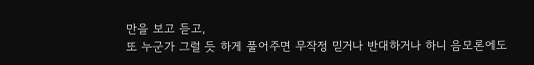만을 보고 듣고,
또 누군가 그럴 듯 하게 풀어주면 무작정 믿거나 반대하거나 하니 음모론에도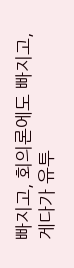빠지고, 회의론에도 빠지고,
게다가 유투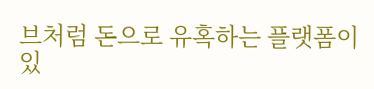브처럼 돈으로 유혹하는 플랫폼이 있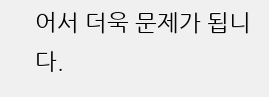어서 더욱 문제가 됩니다.